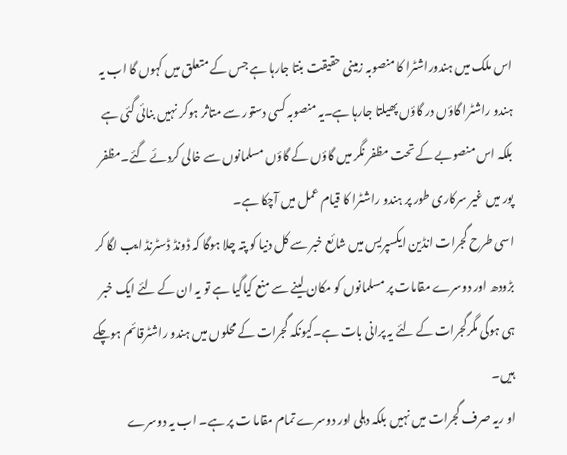اس ملک میں ہندوراشٹرا کا منصوبہ زمینی حقیقت بنتا جارہا ہے جس کے متعلق میں کہوں گا اب یہ ہندو راشٹرا گاؤں در گاؤں پھیلتا جارہا ہے۔یہ منصوبہ کسی دستور سے متاثر ہوکر نہیں بنائی گئی ہے بلکہ اس منصوبے کے تحت مظفر نگر میں گاؤں کے گاؤں مسلمانوں سے خالی کردئے گئے۔مظفر پور میں غیر سرکاری طور پر ہندو راشٹرا کا قیام عمل میں آچکا ہے۔
اسی طرح گجرات انڈین ایکسپریس میں شائع خبر سے کل دنیا کو پتہ چلا ہوگا کہ ڈونڈ ڈسٹرنڈ ایب لگا کر بڑودھ اور دوسرے مقامات پر مسلمانوں کو مکان لینے سے منع کیاگیا ہے تو یہ ان کے لئے ایک خبر ہی ہوگی مگرگجرات کے لئے یہ پرانی بات ہے۔کیونکہ گجرات کے محلوں میں ہندو راشٹرقائم ہوچکے ہیں۔
او ریہ صرف گجرات میں نہیں بلکہ دہلی اور دوسرے تمام مقاما ت پر ہے۔ اب یہ دوسرے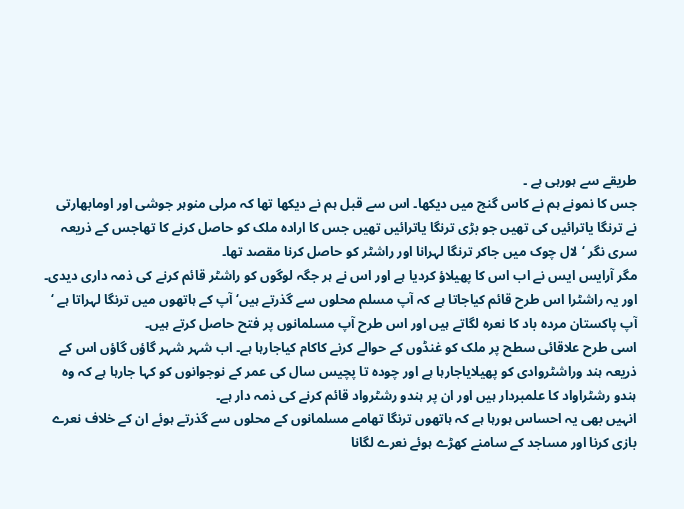طریقے سے ہورہی ہے ۔
جس کا نمونے ہم نے کاس گنج میں دیکھا۔ اس سے قبل ہم نے دیکھا تھا کہ مرلی منوہر جوشی اور اومابھارتی نے ترنگا یاترائیں کی تھیں جو بڑی ترنگا یاترائیں تھیں جس کا ارادہ ملک کو حاصل کرنے کا تھاجس کے ذریعہ سری نگر ‘لال چوک میں جاکر ترنگا لہرانا اور راشٹر کو حاصل کرنا مقصد تھا۔
مگر آرایس ایس نے اب اس کا پھیلاؤ کردیا ہے اور اس نے ہر جگہ لوگوں کو راشٹر قائم کرنے کی ذمہ داری دیدی۔ اور یہ راشٹرا اس طرح قائم کیاجاتا ہے کہ آپ مسلم محلوں سے گذرتے ہیں‘ آپ کے ہاتھوں میں ترنگا لہراتا ہے ‘ آپ پاکستان مردہ باد کا نعرہ لگاتے ہیں اور اس طرح آپ مسلمانوں پر فتح حاصل کرتے ہیں۔
اسی طرح علاقائی سطح پر ملک کو غنڈوں کے حوالے کرنے کاکام کیاجارہا ہے۔ اب شہر شہر گاؤں گاؤں اس کے ذریعہ ہند وراشٹروادی کو پھیلایاجارہا ہے اور چودہ تا پچیس سال کی عمر کے نوجوانوں کو کہا جارہا ہے کہ وہ ہندو رشٹراواد کا علمبردار ہیں اور ان پر ہندو رشٹرواد قائم کرنے کی ذمہ دار ہے۔
انہیں بھی یہ احساس ہورہا ہے کہ ہاتھوں ترنگا تھامے مسلمانوں کے محلوں سے گذرتے ہوئے ان کے خلاف نعرے بازی کرنا اور مساجد کے سامنے کھڑے ہوئے نعرے لگانا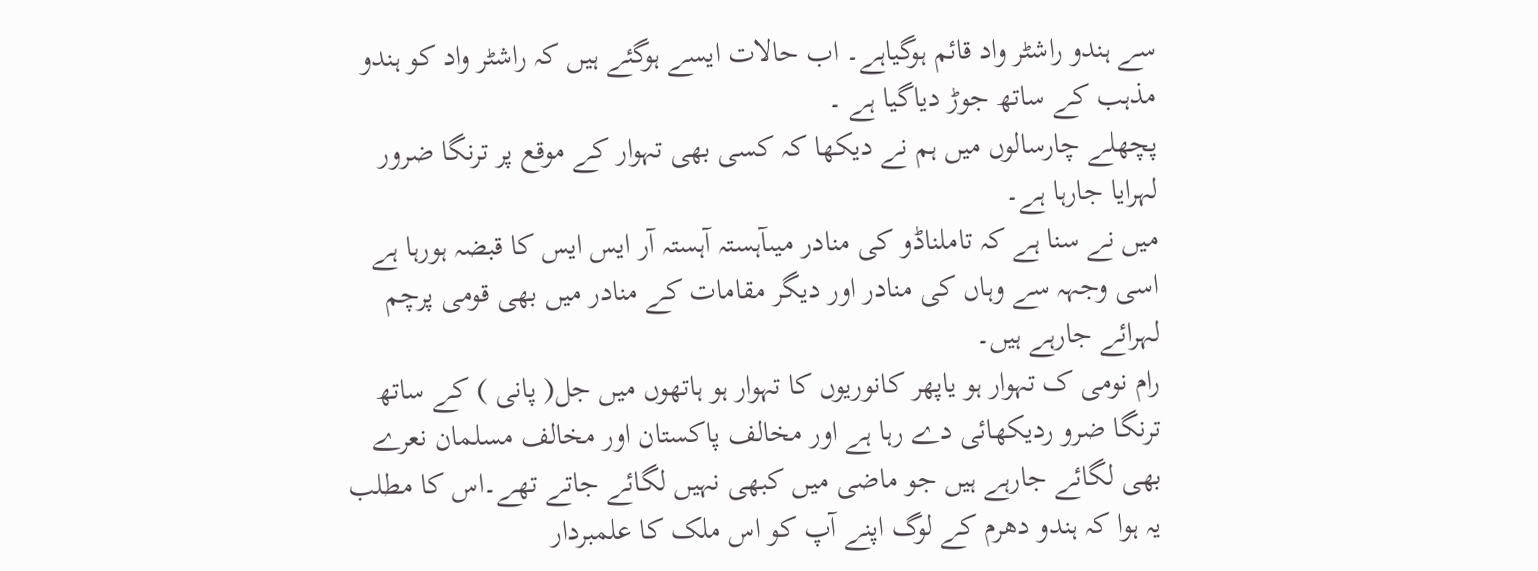سے ہندو راشٹر واد قائم ہوگیاہے۔ اب حالات ایسے ہوگئے ہیں کہ راشٹر واد کو ہندو مذہب کے ساتھ جوڑ دیاگیا ہے ۔
پچھلے چارسالوں میں ہم نے دیکھا کہ کسی بھی تہوار کے موقع پر ترنگا ضرور لہرایا جارہا ہے۔
میں نے سنا ہے کہ تاملناڈو کی منادر میںآہستہ آہستہ آر ایس ایس کا قبضہ ہورہا ہے اسی وجہہ سے وہاں کی منادر اور دیگر مقامات کے منادر میں بھی قومی پرچم لہرائے جارہے ہیں۔
رام نومی ک تہوار ہو یاپھر کانوریوں کا تہوار ہو ہاتھوں میں جل( پانی ) کے ساتھ ترنگا ضرو ردیکھائی دے رہا ہے اور مخالف پاکستان اور مخالف مسلمان نعرے بھی لگائے جارہے ہیں جو ماضی میں کبھی نہیں لگائے جاتے تھے۔اس کا مطلب یہ ہوا کہ ہندو دھرم کے لوگ اپنے آپ کو اس ملک کا علمبردار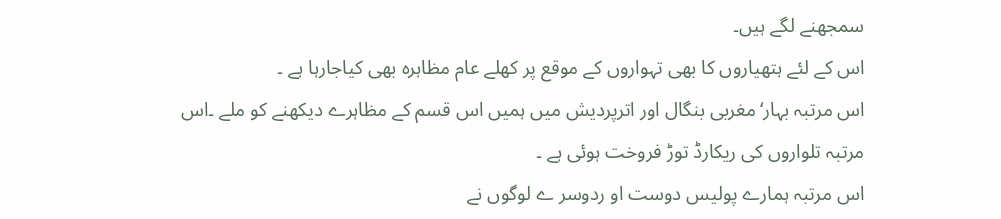سمجھنے لگے ہیں۔
اس کے لئے ہتھیاروں کا بھی تہواروں کے موقع پر کھلے عام مظاہرہ بھی کیاجارہا ہے ۔
اس مرتبہ بہار‘ مغربی بنگال اور اترپردیش میں ہمیں اس قسم کے مظاہرے دیکھنے کو ملے ۔اس مرتبہ تلواروں کی ریکارڈ توڑ فروخت ہوئی ہے ۔
اس مرتبہ ہمارے پولیس دوست او ردوسر ے لوگوں نے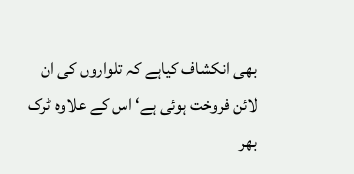بھی انکشاف کیاہے کہ تلواروں کی ان لائن فروخت ہوئی ہے‘ اس کے علاوہ ٹرک بھر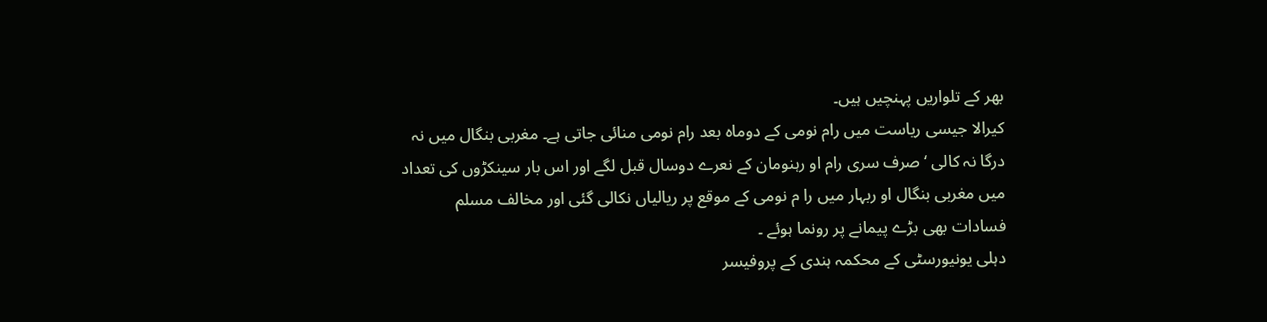بھر کے تلواریں پہنچیں ہیں۔
کیرالا جیسی ریاست میں رام نومی کے دوماہ بعد رام نومی منائی جاتی ہے۔ مغربی بنگال میں نہ درگا نہ کالی ‘ صرف سری رام او رہنومان کے نعرے دوسال قبل لگے اور اس بار سینکڑوں کی تعداد میں مغربی بنگال او ربہار میں را م نومی کے موقع پر ریالیاں نکالی گئی اور مخالف مسلم فسادات بھی بڑے پیمانے پر رونما ہوئے ۔
دہلی یونیورسٹی کے محکمہ ہندی کے پروفیسر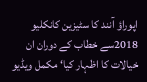اپوراؤ آنند کا سٹیزین کانکلیو 2018سے خطاب کے دوران ان خیالات کا اظہار کیا‘ مکمل ویڈیو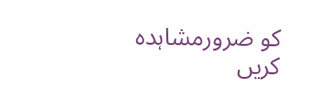کو ضرورمشاہدہ کریں